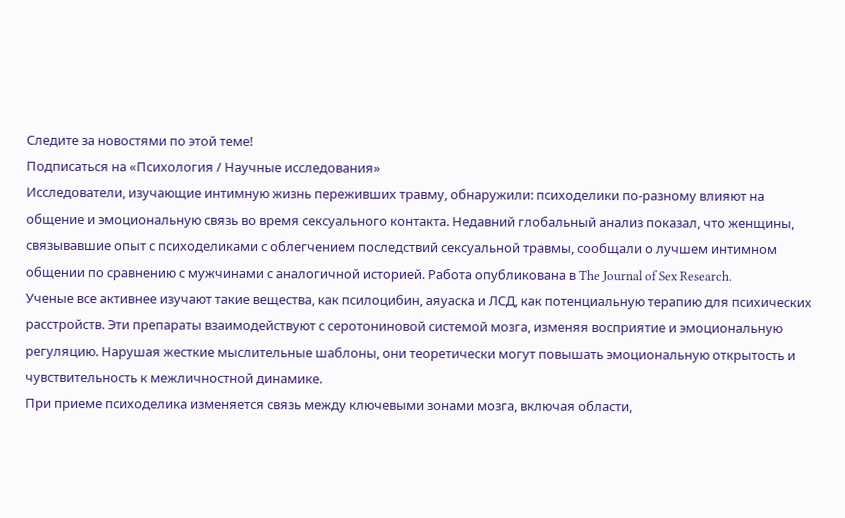Следите за новостями по этой теме!
Подписаться на «Психология / Научные исследования»
Исследователи, изучающие интимную жизнь переживших травму, обнаружили: психоделики по‑разному влияют на общение и эмоциональную связь во время сексуального контакта. Недавний глобальный анализ показал, что женщины, связывавшие опыт с психоделиками с облегчением последствий сексуальной травмы, сообщали о лучшем интимном общении по сравнению с мужчинами с аналогичной историей. Работа опубликована в The Journal of Sex Research.
Ученые все активнее изучают такие вещества, как псилоцибин, аяуаска и ЛСД, как потенциальную терапию для психических расстройств. Эти препараты взаимодействуют с серотониновой системой мозга, изменяя восприятие и эмоциональную регуляцию. Нарушая жесткие мыслительные шаблоны, они теоретически могут повышать эмоциональную открытость и чувствительность к межличностной динамике.
При приеме психоделика изменяется связь между ключевыми зонами мозга, включая области,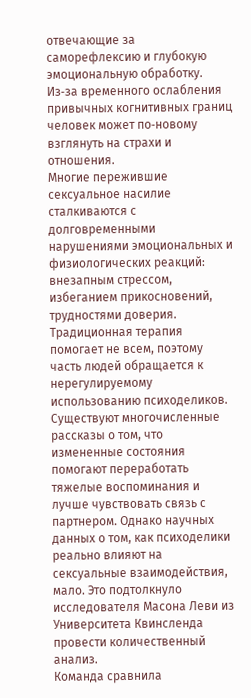отвечающие за саморефлексию и глубокую эмоциональную обработку. Из‑за временного ослабления привычных когнитивных границ человек может по‑новому взглянуть на страхи и отношения.
Многие пережившие сексуальное насилие сталкиваются с долговременными нарушениями эмоциональных и физиологических реакций: внезапным стрессом, избеганием прикосновений, трудностями доверия. Традиционная терапия помогает не всем, поэтому часть людей обращается к нерегулируемому использованию психоделиков.
Существуют многочисленные рассказы о том, что измененные состояния помогают переработать тяжелые воспоминания и лучше чувствовать связь с партнером. Однако научных данных о том, как психоделики реально влияют на сексуальные взаимодействия, мало. Это подтолкнуло исследователя Масона Леви из Университета Квинсленда провести количественный анализ.
Команда сравнила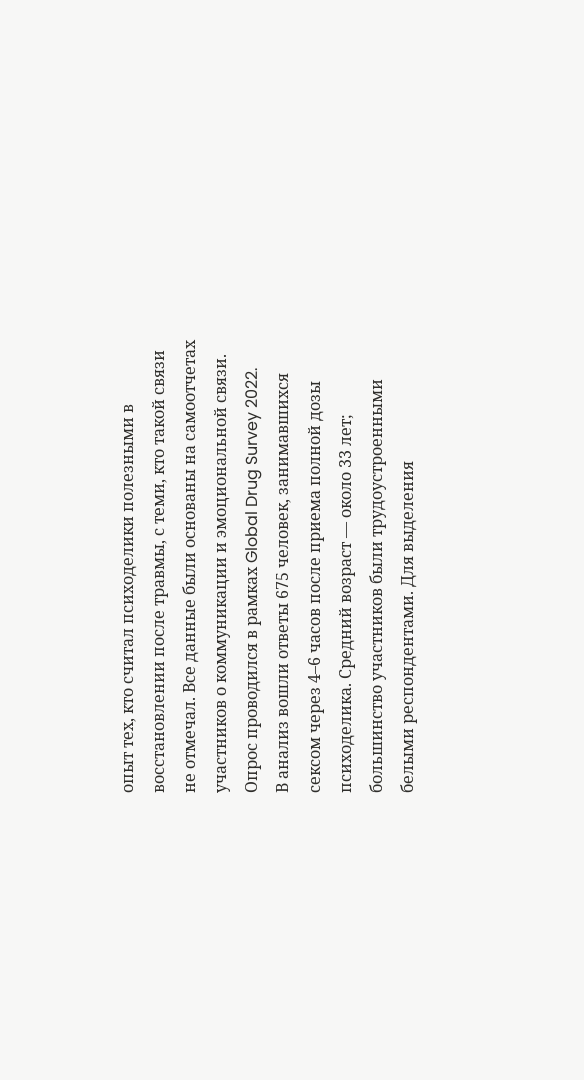опыт тех, кто считал психоделики полезными в восстановлении после травмы, с теми, кто такой связи не отмечал. Все данные были основаны на самоотчетах участников о коммуникации и эмоциональной связи. Опрос проводился в рамках Global Drug Survey 2022.
В анализ вошли ответы 675 человек, занимавшихся сексом через 4–6 часов после приема полной дозы психоделика. Средний возраст — около 33 лет; большинство участников были трудоустроенными белыми респондентами. Для выделения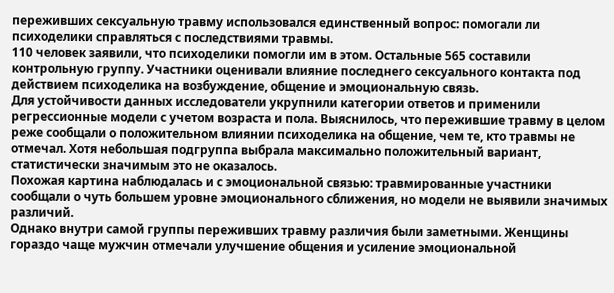переживших сексуальную травму использовался единственный вопрос: помогали ли психоделики справляться с последствиями травмы.
110 человек заявили, что психоделики помогли им в этом. Остальные 565 составили контрольную группу. Участники оценивали влияние последнего сексуального контакта под действием психоделика на возбуждение, общение и эмоциональную связь.
Для устойчивости данных исследователи укрупнили категории ответов и применили регрессионные модели с учетом возраста и пола. Выяснилось, что пережившие травму в целом реже сообщали о положительном влиянии психоделика на общение, чем те, кто травмы не отмечал. Хотя небольшая подгруппа выбрала максимально положительный вариант, статистически значимым это не оказалось.
Похожая картина наблюдалась и с эмоциональной связью: травмированные участники сообщали о чуть большем уровне эмоционального сближения, но модели не выявили значимых различий.
Однако внутри самой группы переживших травму различия были заметными. Женщины гораздо чаще мужчин отмечали улучшение общения и усиление эмоциональной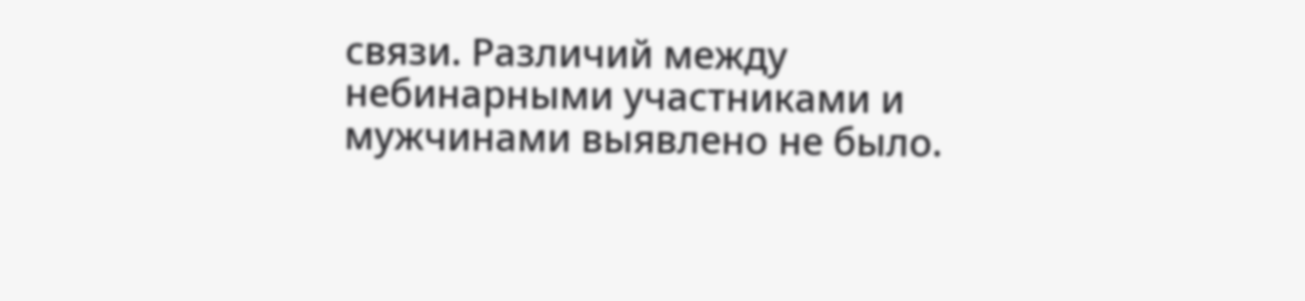связи. Различий между небинарными участниками и мужчинами выявлено не было.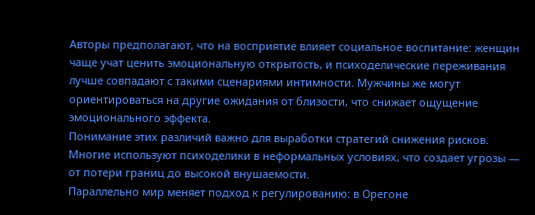Авторы предполагают, что на восприятие влияет социальное воспитание: женщин чаще учат ценить эмоциональную открытость, и психоделические переживания лучше совпадают с такими сценариями интимности. Мужчины же могут ориентироваться на другие ожидания от близости, что снижает ощущение эмоционального эффекта.
Понимание этих различий важно для выработки стратегий снижения рисков. Многие используют психоделики в неформальных условиях, что создает угрозы — от потери границ до высокой внушаемости.
Параллельно мир меняет подход к регулированию: в Орегоне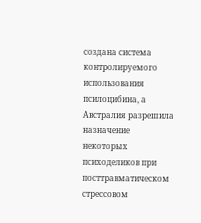создана система контролируемого использования псилоцибина, а Австралия разрешила назначение некоторых психоделиков при посттравматическом стрессовом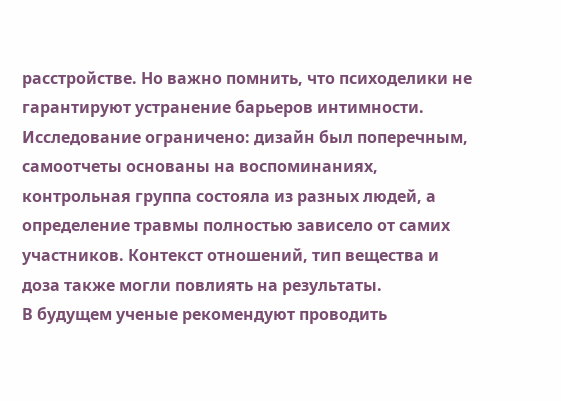расстройстве. Но важно помнить, что психоделики не гарантируют устранение барьеров интимности.
Исследование ограничено: дизайн был поперечным, самоотчеты основаны на воспоминаниях, контрольная группа состояла из разных людей, а определение травмы полностью зависело от самих участников. Контекст отношений, тип вещества и доза также могли повлиять на результаты.
В будущем ученые рекомендуют проводить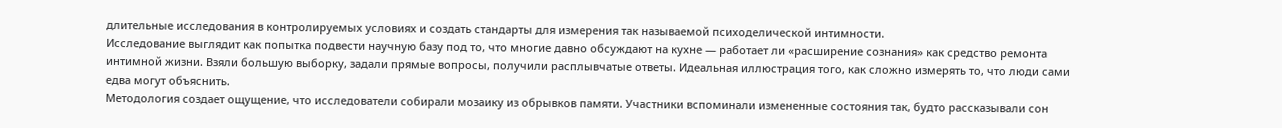длительные исследования в контролируемых условиях и создать стандарты для измерения так называемой психоделической интимности.
Исследование выглядит как попытка подвести научную базу под то, что многие давно обсуждают на кухне — работает ли «расширение сознания» как средство ремонта интимной жизни. Взяли большую выборку, задали прямые вопросы, получили расплывчатые ответы. Идеальная иллюстрация того, как сложно измерять то, что люди сами едва могут объяснить.
Методология создает ощущение, что исследователи собирали мозаику из обрывков памяти. Участники вспоминали измененные состояния так, будто рассказывали сон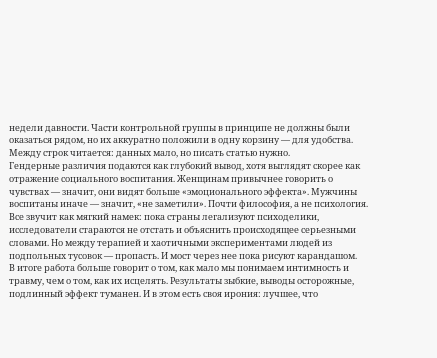недели давности. Части контрольной группы в принципе не должны были оказаться рядом, но их аккуратно положили в одну корзину — для удобства. Между строк читается: данных мало, но писать статью нужно.
Гендерные различия подаются как глубокий вывод, хотя выглядят скорее как отражение социального воспитания. Женщинам привычнее говорить о чувствах — значит, они видят больше «эмоционального эффекта». Мужчины воспитаны иначе — значит, «не заметили». Почти философия, а не психология.
Все звучит как мягкий намек: пока страны легализуют психоделики, исследователи стараются не отстать и объяснить происходящее серьезными словами. Но между терапией и хаотичными экспериментами людей из подпольных тусовок — пропасть. И мост через нее пока рисуют карандашом.
В итоге работа больше говорит о том, как мало мы понимаем интимность и травму, чем о том, как их исцелять. Результаты зыбкие, выводы осторожные, подлинный эффект туманен. И в этом есть своя ирония: лучшее, что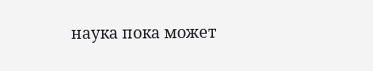наука пока может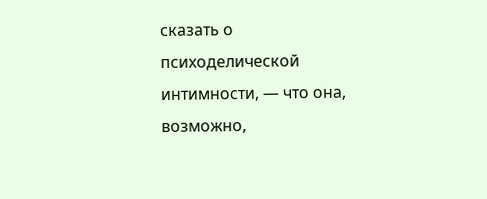сказать о психоделической интимности, — что она, возможно,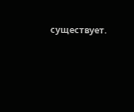существует.